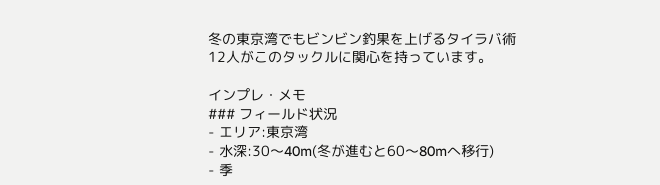冬の東京湾でもビンビン釣果を上げるタイラバ術
12人がこのタックルに関心を持っています。

インプレ・メモ
### フィールド状況
- エリア:東京湾
- 水深:30〜40m(冬が進むと60〜80mへ移行)
- 季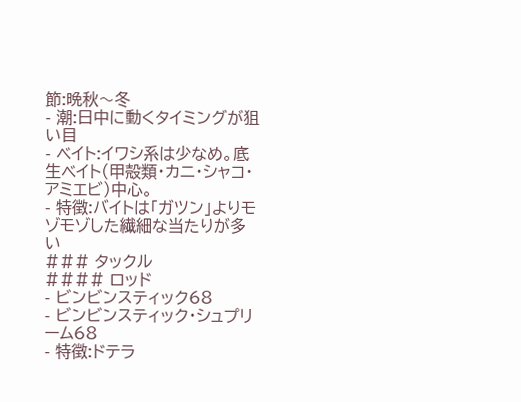節:晩秋〜冬
- 潮:日中に動くタイミングが狙い目
- ベイト:イワシ系は少なめ。底生ベイト(甲殻類・カニ・シャコ・アミエビ)中心。
- 特徴:バイトは「ガツン」よりモゾモゾした繊細な当たりが多い
### タックル
#### ロッド
- ビンビンスティック68
- ビンビンスティック・シュプリーム68
- 特徴:ドテラ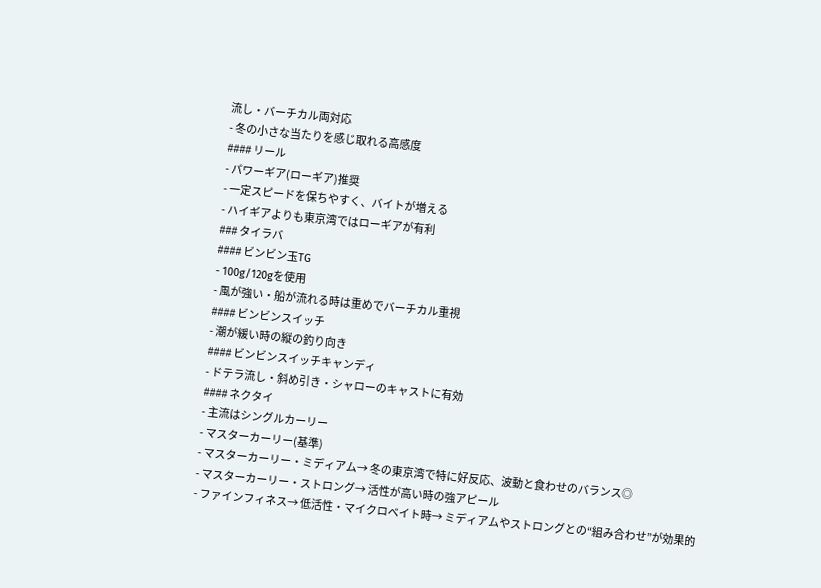流し・バーチカル両対応
- 冬の小さな当たりを感じ取れる高感度
#### リール
- パワーギア(ローギア)推奨
- 一定スピードを保ちやすく、バイトが増える
- ハイギアよりも東京湾ではローギアが有利
### タイラバ
#### ビンビン玉TG
- 100g/120gを使用
- 風が強い・船が流れる時は重めでバーチカル重視
#### ビンビンスイッチ
- 潮が緩い時の縦の釣り向き
#### ビンビンスイッチキャンディ
- ドテラ流し・斜め引き・シャローのキャストに有効
#### ネクタイ
- 主流はシングルカーリー
- マスターカーリー(基準)
- マスターカーリー・ミディアム→ 冬の東京湾で特に好反応、波動と食わせのバランス◎
- マスターカーリー・ストロング→ 活性が高い時の強アピール
- ファインフィネス→ 低活性・マイクロベイト時→ ミディアムやストロングとの“組み合わせ”が効果的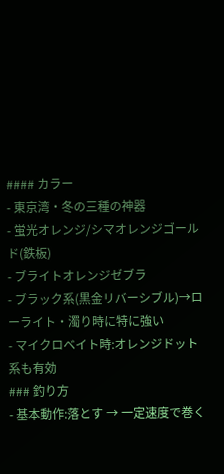#### カラー
- 東京湾・冬の三種の神器
- 蛍光オレンジ/シマオレンジゴールド(鉄板)
- ブライトオレンジゼブラ
- ブラック系(黒金リバーシブル)→ローライト・濁り時に特に強い
- マイクロベイト時:オレンジドット系も有効
### 釣り方
- 基本動作:落とす → 一定速度で巻く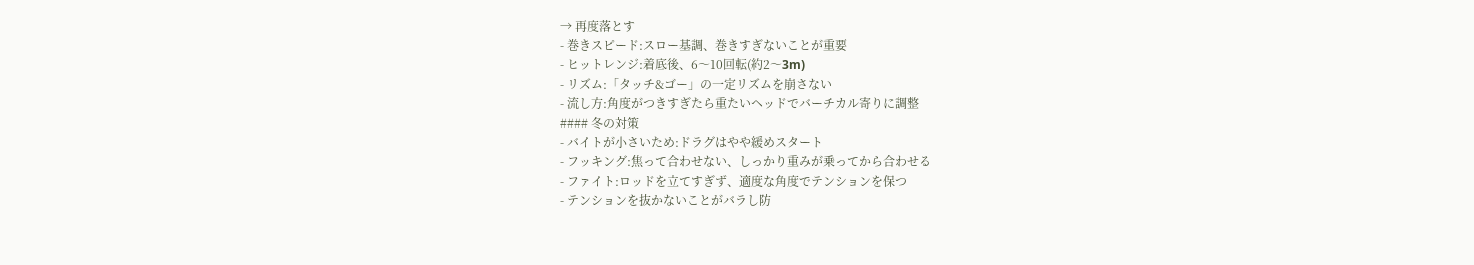→ 再度落とす
- 巻きスピード:スロー基調、巻きすぎないことが重要
- ヒットレンジ:着底後、6〜10回転(約2〜3m)
- リズム:「タッチ&ゴー」の一定リズムを崩さない
- 流し方:角度がつきすぎたら重たいヘッドでバーチカル寄りに調整
#### 冬の対策
- バイトが小さいため:ドラグはやや緩めスタート
- フッキング:焦って合わせない、しっかり重みが乗ってから合わせる
- ファイト:ロッドを立てすぎず、適度な角度でテンションを保つ
- テンションを抜かないことがバラし防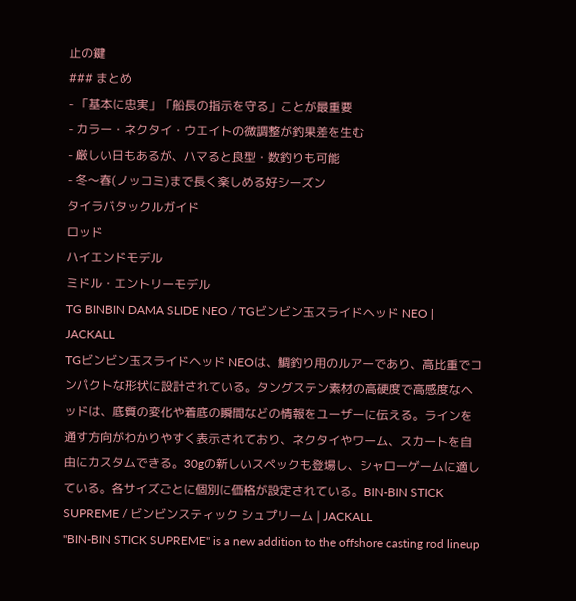止の鍵
### まとめ
- 「基本に忠実」「船長の指示を守る」ことが最重要
- カラー・ネクタイ・ウエイトの微調整が釣果差を生む
- 厳しい日もあるが、ハマると良型・数釣りも可能
- 冬〜春(ノッコミ)まで長く楽しめる好シーズン
タイラバタックルガイド
ロッド
ハイエンドモデル
ミドル・エントリーモデル
TG BINBIN DAMA SLIDE NEO / TGビンビン玉スライドヘッド NEO | JACKALL
TGビンビン玉スライドヘッド NEOは、鯛釣り用のルアーであり、高比重でコンパクトな形状に設計されている。タングステン素材の高硬度で高感度なヘッドは、底質の変化や着底の瞬間などの情報をユーザーに伝える。ラインを通す方向がわかりやすく表示されており、ネクタイやワーム、スカートを自由にカスタムできる。30gの新しいスペックも登場し、シャローゲームに適している。各サイズごとに個別に価格が設定されている。BIN-BIN STICK SUPREME / ビンビンスティック シュプリーム | JACKALL
"BIN-BIN STICK SUPREME" is a new addition to the offshore casting rod lineup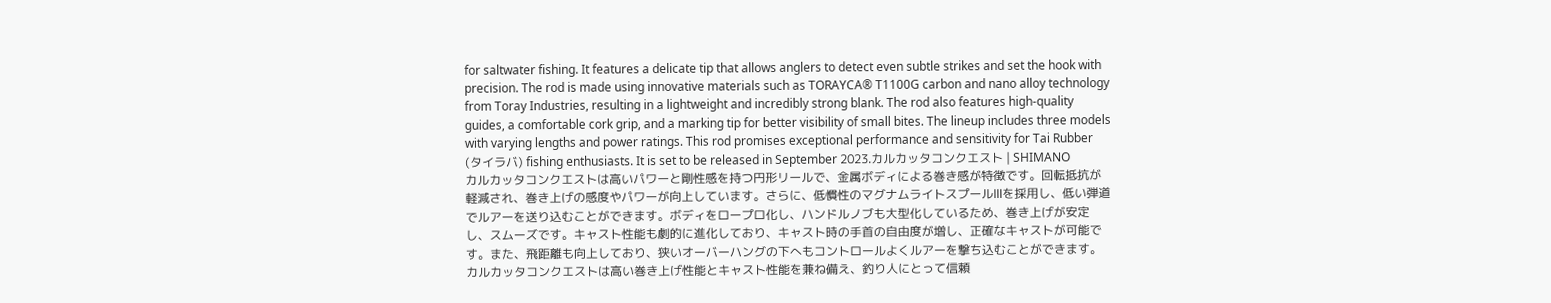for saltwater fishing. It features a delicate tip that allows anglers to detect even subtle strikes and set the hook with precision. The rod is made using innovative materials such as TORAYCA® T1100G carbon and nano alloy technology from Toray Industries, resulting in a lightweight and incredibly strong blank. The rod also features high-quality guides, a comfortable cork grip, and a marking tip for better visibility of small bites. The lineup includes three models with varying lengths and power ratings. This rod promises exceptional performance and sensitivity for Tai Rubber (タイラバ) fishing enthusiasts. It is set to be released in September 2023.カルカッタコンクエスト | SHIMANO
カルカッタコンクエストは高いパワーと剛性感を持つ円形リールで、金属ボディによる巻き感が特徴です。回転抵抗が軽減され、巻き上げの感度やパワーが向上しています。さらに、低慣性のマグナムライトスプールⅢを採用し、低い弾道でルアーを送り込むことができます。ボディをロープロ化し、ハンドルノブも大型化しているため、巻き上げが安定し、スムーズです。キャスト性能も劇的に進化しており、キャスト時の手首の自由度が増し、正確なキャストが可能です。また、飛距離も向上しており、狭いオーバーハングの下へもコントロールよくルアーを撃ち込むことができます。カルカッタコンクエストは高い巻き上げ性能とキャスト性能を兼ね備え、釣り人にとって信頼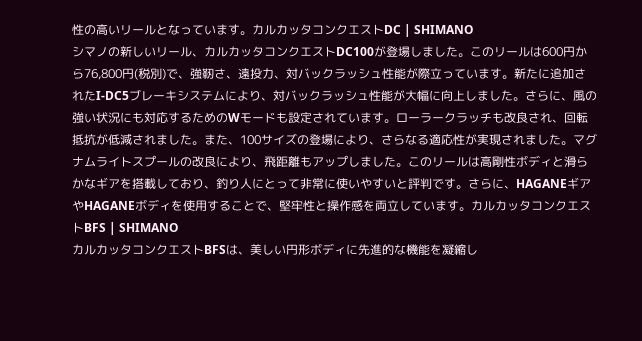性の高いリールとなっています。カルカッタコンクエストDC | SHIMANO
シマノの新しいリール、カルカッタコンクエストDC100が登場しました。このリールは600円から76,800円(税別)で、強靭さ、遠投力、対バックラッシュ性能が際立っています。新たに追加されたI-DC5ブレーキシステムにより、対バックラッシュ性能が大幅に向上しました。さらに、風の強い状況にも対応するためのWモードも設定されています。ローラークラッチも改良され、回転抵抗が低減されました。また、100サイズの登場により、さらなる適応性が実現されました。マグナムライトスプールの改良により、飛距離もアップしました。このリールは高剛性ボディと滑らかなギアを搭載しており、釣り人にとって非常に使いやすいと評判です。さらに、HAGANEギアやHAGANEボディを使用することで、堅牢性と操作感を両立しています。カルカッタコンクエストBFS | SHIMANO
カルカッタコンクエストBFSは、美しい円形ボディに先進的な機能を凝縮し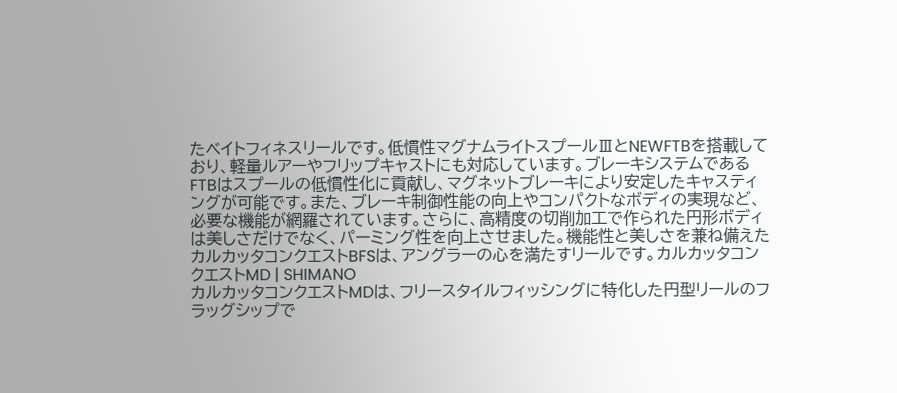たベイトフィネスリールです。低慣性マグナムライトスプールⅢとNEWFTBを搭載しており、軽量ルアーやフリップキャストにも対応しています。ブレーキシステムであるFTBはスプールの低慣性化に貢献し、マグネットブレーキにより安定したキャスティングが可能です。また、ブレーキ制御性能の向上やコンパクトなボディの実現など、必要な機能が網羅されています。さらに、高精度の切削加工で作られた円形ボディは美しさだけでなく、パーミング性を向上させました。機能性と美しさを兼ね備えたカルカッタコンクエストBFSは、アングラーの心を満たすリールです。カルカッタコンクエストMD | SHIMANO
カルカッタコンクエストMDは、フリースタイルフィッシングに特化した円型リールのフラッグシップで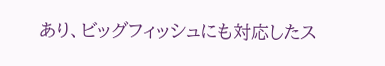あり、ビッグフィッシュにも対応したス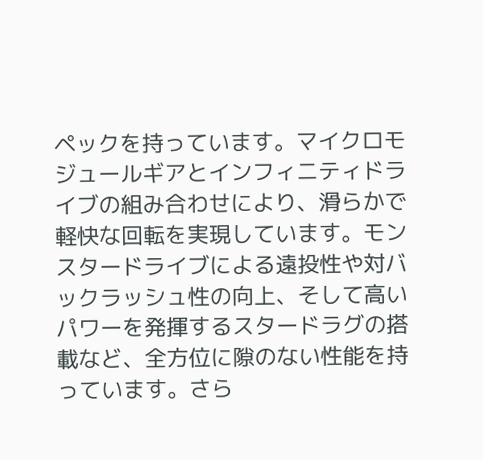ペックを持っています。マイクロモジュールギアとインフィニティドライブの組み合わせにより、滑らかで軽快な回転を実現しています。モンスタードライブによる遠投性や対バックラッシュ性の向上、そして高いパワーを発揮するスタードラグの搭載など、全方位に隙のない性能を持っています。さら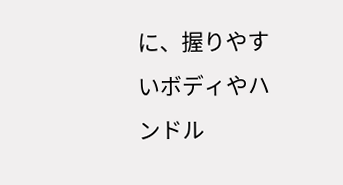に、握りやすいボディやハンドル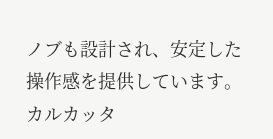ノブも設計され、安定した操作感を提供しています。カルカッタ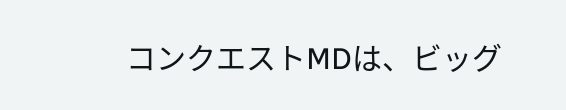コンクエストMDは、ビッグ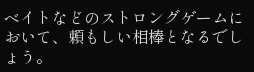ベイトなどのストロングゲームにおいて、頼もしい相棒となるでしょう。